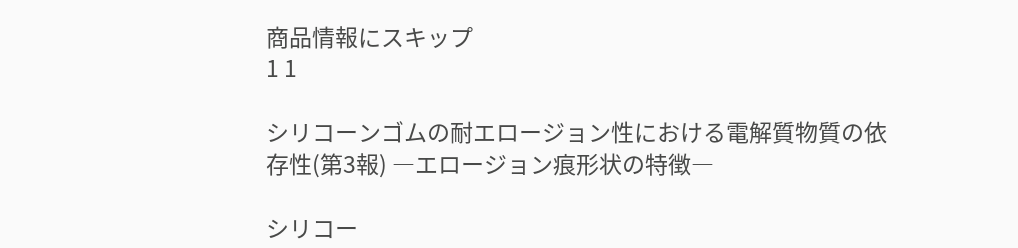商品情報にスキップ
1 1

シリコーンゴムの耐エロージョン性における電解質物質の依存性(第3報) ―エロージョン痕形状の特徴―

シリコー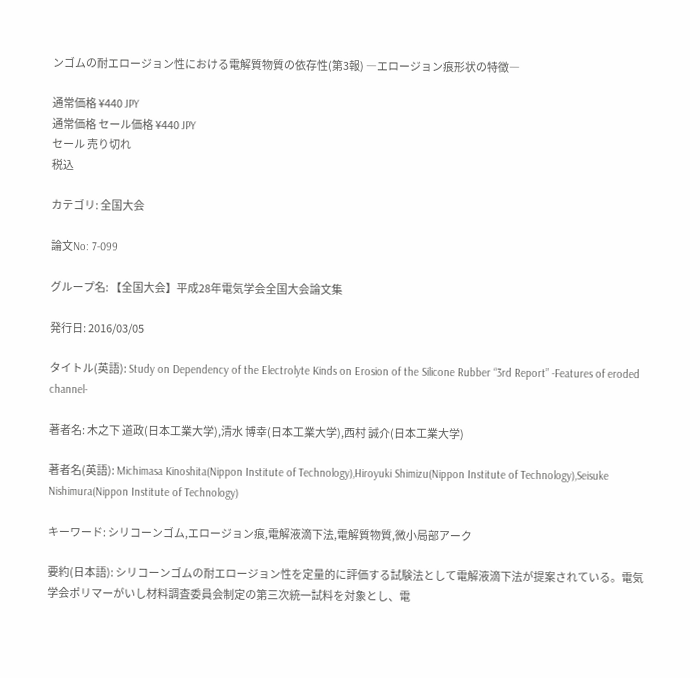ンゴムの耐エロージョン性における電解質物質の依存性(第3報) ―エロージョン痕形状の特徴―

通常価格 ¥440 JPY
通常価格 セール価格 ¥440 JPY
セール 売り切れ
税込

カテゴリ: 全国大会

論文No: 7-099

グループ名: 【全国大会】平成28年電気学会全国大会論文集

発行日: 2016/03/05

タイトル(英語): Study on Dependency of the Electrolyte Kinds on Erosion of the Silicone Rubber “3rd Report” -Features of eroded channel-

著者名: 木之下 道政(日本工業大学),清水 博幸(日本工業大学),西村 誠介(日本工業大学)

著者名(英語): Michimasa Kinoshita(Nippon Institute of Technology),Hiroyuki Shimizu(Nippon Institute of Technology),Seisuke Nishimura(Nippon Institute of Technology)

キーワード: シリコーンゴム,エロージョン痕,電解液滴下法,電解質物質,微小局部アーク

要約(日本語): シリコーンゴムの耐エロージョン性を定量的に評価する試験法として電解液滴下法が提案されている。電気学会ポリマーがいし材料調査委員会制定の第三次統一試料を対象とし、電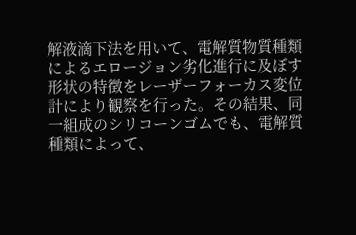解液滴下法を用いて、電解質物質種類によるエロージョン劣化進行に及ぼす形状の特徴をレーザーフォーカス変位計により観察を行った。その結果、同一組成のシリコーンゴムでも、電解質種類によって、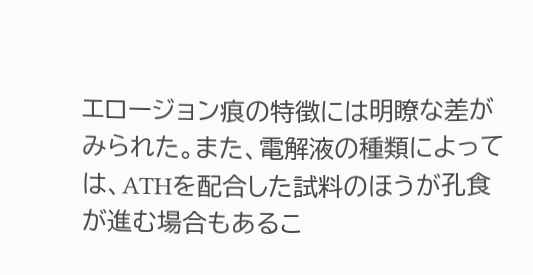エロージョン痕の特徴には明瞭な差がみられた。また、電解液の種類によっては、ATHを配合した試料のほうが孔食が進む場合もあるこ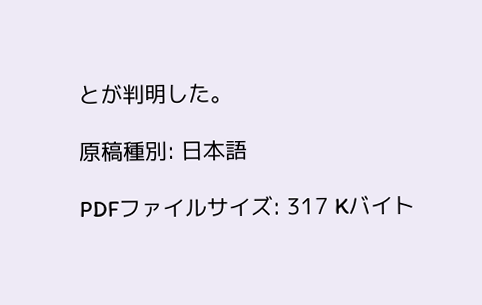とが判明した。

原稿種別: 日本語

PDFファイルサイズ: 317 Kバイト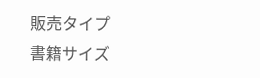販売タイプ
書籍サイズ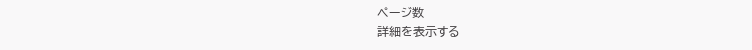ページ数
詳細を表示する